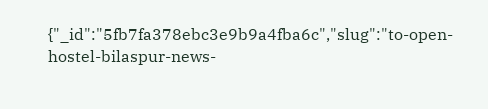{"_id":"5fb7fa378ebc3e9b9a4fba6c","slug":"to-open-hostel-bilaspur-news-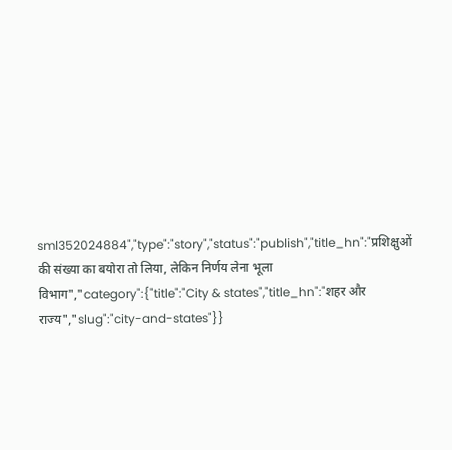sml352024884","type":"story","status":"publish","title_hn":"प्रशिक्षुओं की संख्या का बयोरा तो लिया, लेकिन निर्णय लेना भूला विभाग","category":{"title":"City & states","title_hn":"शहर और राज्य","slug":"city-and-states"}}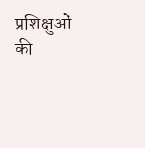प्रशिक्षुओं की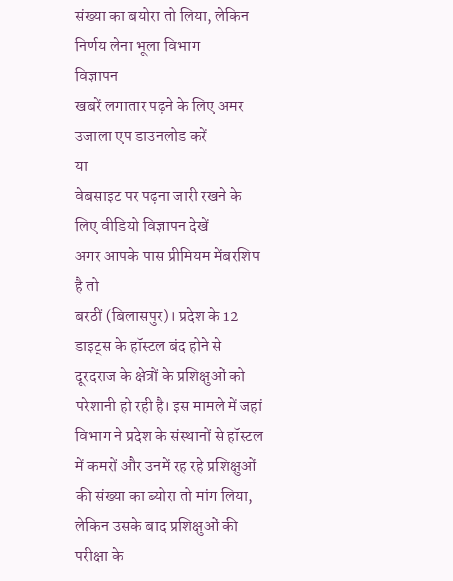संख्या का बयोरा तो लिया, लेकिन निर्णय लेना भूला विभाग
विज्ञापन
खबरें लगातार पढ़ने के लिए अमर उजाला एप डाउनलोड करें
या
वेबसाइट पर पढ़ना जारी रखने के लिए वीडियो विज्ञापन देखें
अगर आपके पास प्रीमियम मेंबरशिप है तो
बरठीं (बिलासपुर)। प्रदेश के 12 डाइट्स के हॉस्टल बंद होने से दूरदराज के क्षेत्रों के प्रशिक्षुओं को परेशानी हो रही है। इस मामले में जहां विभाग ने प्रदेश के संस्थानों से हॉस्टल में कमरों और उनमें रह रहे प्रशिक्षुओं की संख्या का ब्योरा तो मांग लिया, लेकिन उसके बाद प्रशिक्षुओं की परीक्षा के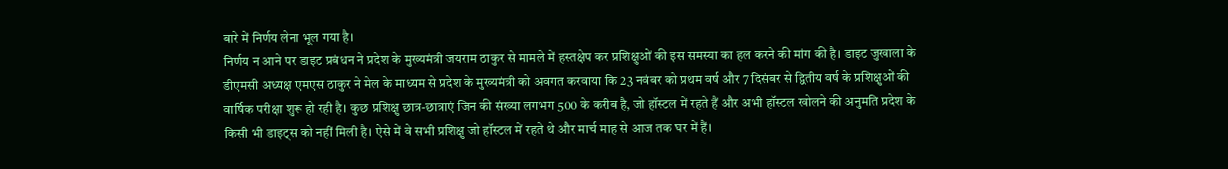बारे में निर्णय लेना भूल गया है।
निर्णय न आने पर डाइट प्रबंधन ने प्रदेश के मुख्यमंत्री जयराम ठाकुर से मामले में हस्तक्षेप कर प्रशिक्षुओं की इस समस्या का हल करने की मांग की है। डाइट जुखाला के डीएमसी अध्यक्ष एमएस ठाकुर ने मेल के माध्यम से प्रदेश के मुख्यमंत्री को अवगत करवाया कि 23 नवंबर को प्रथम वर्ष और 7 दिसंबर से द्वितीय वर्ष के प्रशिक्षुओं की वार्षिक परीक्षा शुरू हो रही है। कुछ प्रशिक्षु छात्र-छात्राएं जिन की संख्या लगभग 500 के करीब है, जो हॉस्टल में रहते हैं और अभी हॉस्टल खोलने की अनुमति प्रदेश के किसी भी डाइट्स को नहीं मिली है। ऐसे में वे सभी प्रशिक्षु जो हॉस्टल में रहते थे और मार्च माह से आज तक घर में हैं।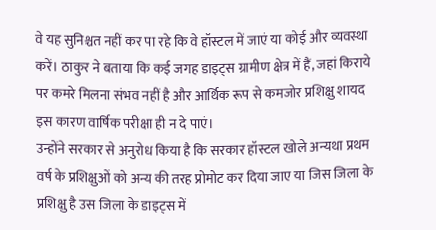वे यह सुनिश्चत नहीं कर पा रहे कि वे हॉस्टल में जाएं या कोई और व्यवस्था करें। ठाकुर ने बताया कि कई जगह डाइट्स ग्रामीण क्षेत्र में हैं, जहां किराये पर कमरे मिलना संभव नहीं है और आर्थिक रूप से कमजोर प्रशिक्षु शायद इस कारण वार्षिक परीक्षा ही न दे पाएं।
उन्होंने सरकार से अनुरोध किया है कि सरकार हॉस्टल खोले अन्यथा प्रथम वर्ष के प्रशिक्षुओं को अन्य की तरह प्रोमोट कर दिया जाए या जिस जिला के प्रशिक्षु है उस जिला के डाइट्स में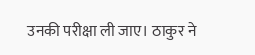उनकी परीक्षा ली जाए। ठाकुर ने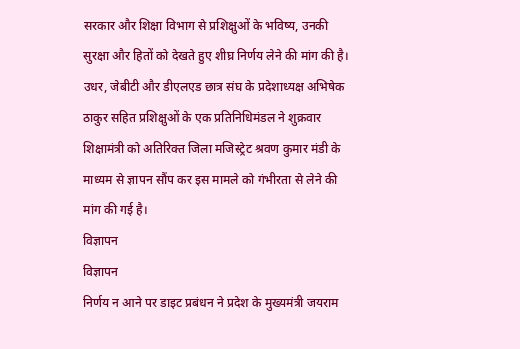सरकार और शिक्षा विभाग से प्रशिक्षुओं के भविष्य, उनकी सुरक्षा और हितों को देखते हुए शीघ्र निर्णय लेने की मांग की है। उधर, जेबीटी और डीएलएड छात्र संघ के प्रदेशाध्यक्ष अभिषेक ठाकुर सहित प्रशिक्षुओं के एक प्रतिनिधिमंडल ने शुक्रवार शिक्षामंत्री को अतिरिक्त जिला मजिस्ट्रेट श्रवण कुमार मंडी के माध्यम से ज्ञापन सौंप कर इस मामले को गंभीरता से लेने की मांग की गई है।
विज्ञापन
विज्ञापन
निर्णय न आने पर डाइट प्रबंधन ने प्रदेश के मुख्यमंत्री जयराम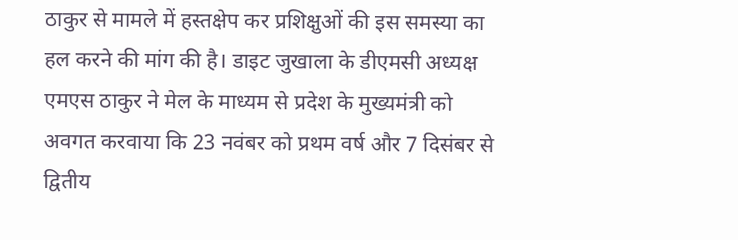ठाकुर से मामले में हस्तक्षेप कर प्रशिक्षुओं की इस समस्या का हल करने की मांग की है। डाइट जुखाला के डीएमसी अध्यक्ष एमएस ठाकुर ने मेल के माध्यम से प्रदेश के मुख्यमंत्री को अवगत करवाया कि 23 नवंबर को प्रथम वर्ष और 7 दिसंबर से द्वितीय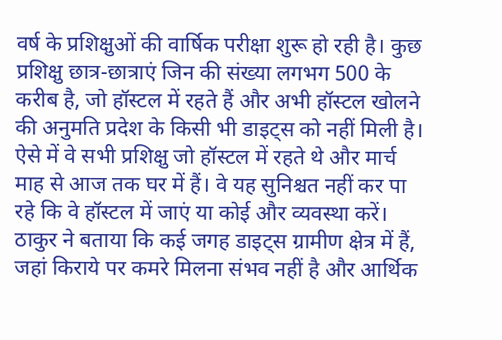वर्ष के प्रशिक्षुओं की वार्षिक परीक्षा शुरू हो रही है। कुछ प्रशिक्षु छात्र-छात्राएं जिन की संख्या लगभग 500 के करीब है, जो हॉस्टल में रहते हैं और अभी हॉस्टल खोलने की अनुमति प्रदेश के किसी भी डाइट्स को नहीं मिली है। ऐसे में वे सभी प्रशिक्षु जो हॉस्टल में रहते थे और मार्च माह से आज तक घर में हैं। वे यह सुनिश्चत नहीं कर पा रहे कि वे हॉस्टल में जाएं या कोई और व्यवस्था करें। ठाकुर ने बताया कि कई जगह डाइट्स ग्रामीण क्षेत्र में हैं, जहां किराये पर कमरे मिलना संभव नहीं है और आर्थिक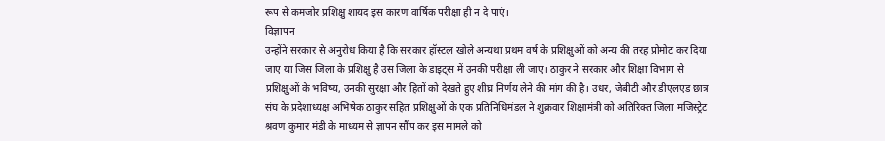रूप से कमजोर प्रशिक्षु शायद इस कारण वार्षिक परीक्षा ही न दे पाएं।
विज्ञापन
उन्होंने सरकार से अनुरोध किया है कि सरकार हॉस्टल खोले अन्यथा प्रथम वर्ष के प्रशिक्षुओं को अन्य की तरह प्रोमोट कर दिया जाए या जिस जिला के प्रशिक्षु है उस जिला के डाइट्स में उनकी परीक्षा ली जाए। ठाकुर ने सरकार और शिक्षा विभाग से प्रशिक्षुओं के भविष्य, उनकी सुरक्षा और हितों को देखते हुए शीघ्र निर्णय लेने की मांग की है। उधर, जेबीटी और डीएलएड छात्र संघ के प्रदेशाध्यक्ष अभिषेक ठाकुर सहित प्रशिक्षुओं के एक प्रतिनिधिमंडल ने शुक्रवार शिक्षामंत्री को अतिरिक्त जिला मजिस्ट्रेट श्रवण कुमार मंडी के माध्यम से ज्ञापन सौंप कर इस मामले को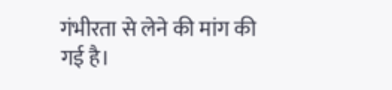गंभीरता से लेने की मांग की गई है।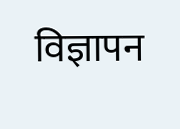विज्ञापन